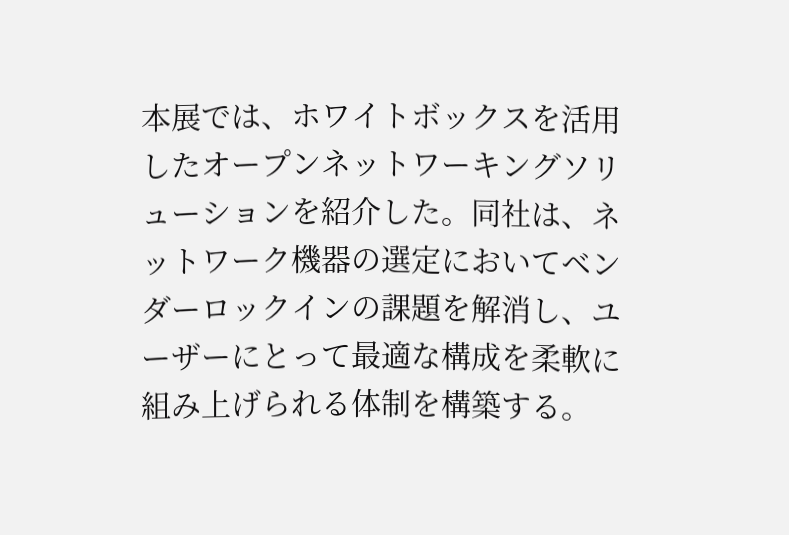本展では、ホワイトボックスを活用したオープンネットワーキングソリューションを紹介した。同社は、ネットワーク機器の選定においてベンダーロックインの課題を解消し、ユーザーにとって最適な構成を柔軟に組み上げられる体制を構築する。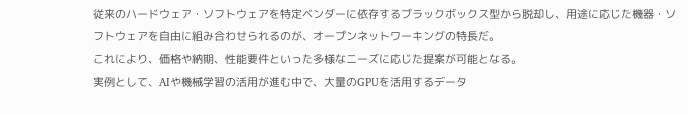従来のハードウェア・ソフトウェアを特定ベンダーに依存するブラックボックス型から脱却し、用途に応じた機器・ソフトウェアを自由に組み合わせられるのが、オープンネットワーキングの特長だ。
これにより、価格や納期、性能要件といった多様なニーズに応じた提案が可能となる。
実例として、AIや機械学習の活用が進む中で、大量のGPUを活用するデータ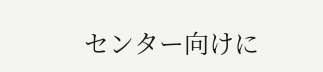センター向けに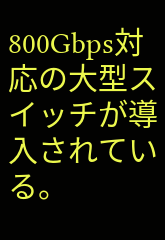800Gbps対応の大型スイッチが導入されている。